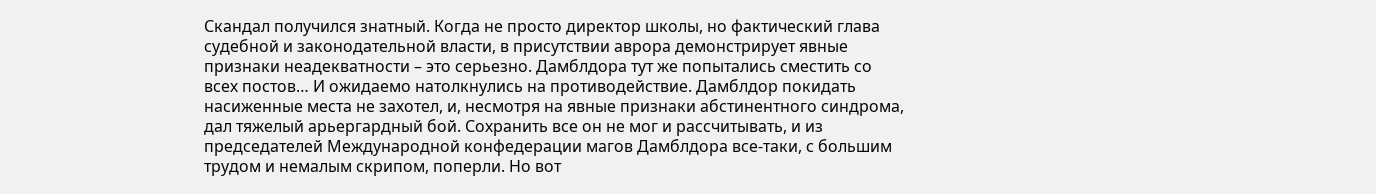Скандал получился знатный. Когда не просто директор школы, но фактический глава судебной и законодательной власти, в присутствии аврора демонстрирует явные признаки неадекватности – это серьезно. Дамблдора тут же попытались сместить со всех постов… И ожидаемо натолкнулись на противодействие. Дамблдор покидать насиженные места не захотел, и, несмотря на явные признаки абстинентного синдрома, дал тяжелый арьергардный бой. Сохранить все он не мог и рассчитывать, и из председателей Международной конфедерации магов Дамблдора все-таки, с большим трудом и немалым скрипом, поперли. Но вот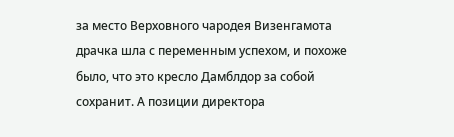за место Верховного чародея Визенгамота драчка шла с переменным успехом, и похоже было, что это кресло Дамблдор за собой сохранит. А позиции директора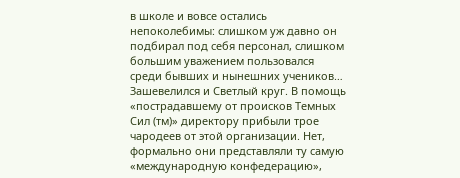в школе и вовсе остались непоколебимы: слишком уж давно он подбирал под себя персонал, слишком большим уважением пользовался среди бывших и нынешних учеников…
Зашевелился и Светлый круг. В помощь «пострадавшему от происков Темных Сил (тм)» директору прибыли трое чародеев от этой организации. Нет, формально они представляли ту самую «международную конфедерацию»,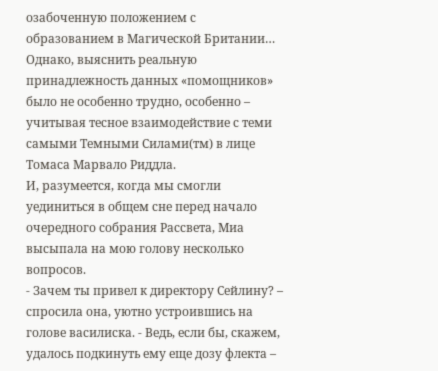озабоченную положением с образованием в Магической Британии… Однако, выяснить реальную принадлежность данных «помощников» было не особенно трудно, особенно – учитывая тесное взаимодействие с теми самыми Темными Силами(тм) в лице Томаса Марвало Риддла.
И, разумеется, когда мы смогли уединиться в общем сне перед начало очередного собрания Рассвета, Миа высыпала на мою голову несколько вопросов.
- Зачем ты привел к директору Сейлину? – спросила она, уютно устроившись на голове василиска. - Ведь, если бы, скажем, удалось подкинуть ему еще дозу флекта –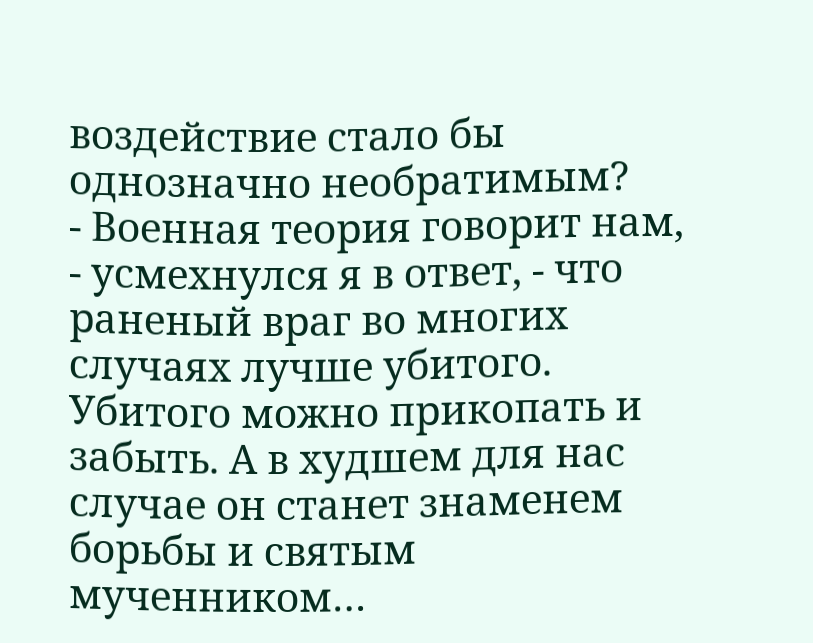воздействие стало бы однозначно необратимым?
- Военная теория говорит нам, - усмехнулся я в ответ, - что раненый враг во многих случаях лучше убитого. Убитого можно прикопать и забыть. А в худшем для нас случае он станет знаменем борьбы и святым мученником…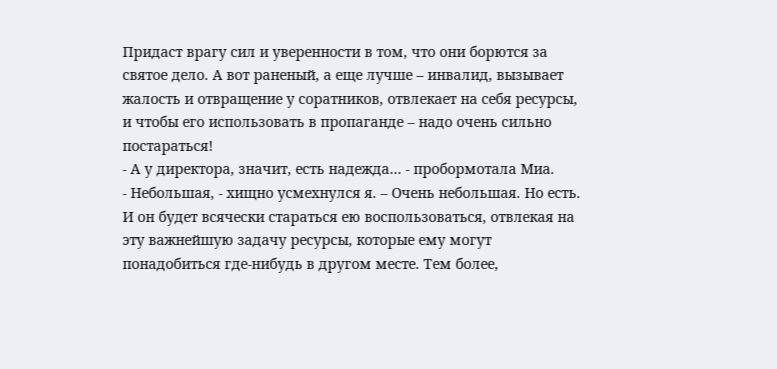Придаст врагу сил и уверенности в том, что они борются за святое дело. А вот раненый, а еще лучше – инвалид, вызывает жалость и отвращение у соратников, отвлекает на себя ресурсы, и чтобы его использовать в пропаганде – надо очень сильно постараться!
- А у директора, значит, есть надежда… - пробормотала Миа.
- Небольшая, - хищно усмехнулся я. – Очень небольшая. Но есть. И он будет всячески стараться ею воспользоваться, отвлекая на эту важнейшую задачу ресурсы, которые ему могут понадобиться где-нибудь в другом месте. Тем более,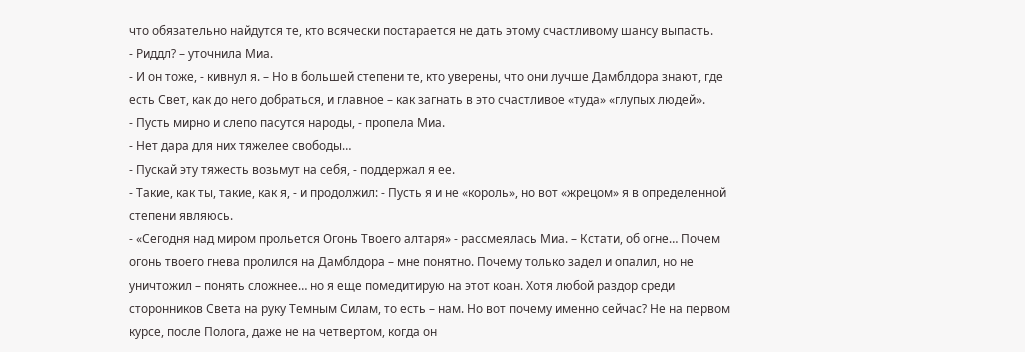что обязательно найдутся те, кто всячески постарается не дать этому счастливому шансу выпасть.
- Риддл? – уточнила Миа.
- И он тоже, - кивнул я. – Но в большей степени те, кто уверены, что они лучше Дамблдора знают, где есть Свет, как до него добраться, и главное – как загнать в это счастливое «туда» «глупых людей».
- Пусть мирно и слепо пасутся народы, - пропела Миа.
- Нет дара для них тяжелее свободы…
- Пускай эту тяжесть возьмут на себя, - поддержал я ее.
- Такие, как ты, такие, как я, - и продолжил: - Пусть я и не «король», но вот «жрецом» я в определенной степени являюсь.
- «Сегодня над миром прольется Огонь Твоего алтаря» - рассмеялась Миа. – Кстати, об огне… Почем огонь твоего гнева пролился на Дамблдора – мне понятно. Почему только задел и опалил, но не уничтожил – понять сложнее… но я еще помедитирую на этот коан. Хотя любой раздор среди сторонников Света на руку Темным Силам, то есть – нам. Но вот почему именно сейчас? Не на первом курсе, после Полога, даже не на четвертом, когда он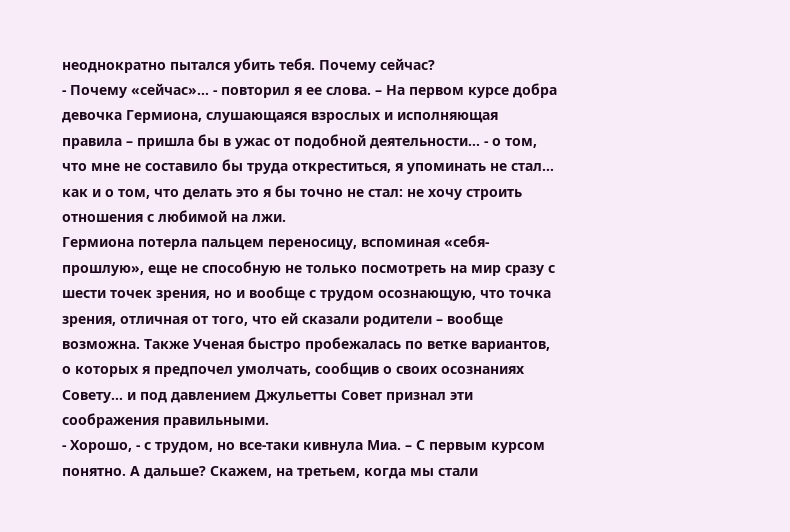неоднократно пытался убить тебя. Почему сейчас?
- Почему «сейчас»… - повторил я ее слова. – На первом курсе добра девочка Гермиона, слушающаяся взрослых и исполняющая правила – пришла бы в ужас от подобной деятельности… - о том, что мне не составило бы труда откреститься, я упоминать не стал… как и о том, что делать это я бы точно не стал: не хочу строить отношения с любимой на лжи.
Гермиона потерла пальцем переносицу, вспоминая «себя-прошлую», еще не способную не только посмотреть на мир сразу с шести точек зрения, но и вообще с трудом осознающую, что точка зрения, отличная от того, что ей сказали родители – вообще возможна. Также Ученая быстро пробежалась по ветке вариантов, о которых я предпочел умолчать, сообщив о своих осознаниях Совету… и под давлением Джульетты Совет признал эти соображения правильными.
- Хорошо, - с трудом, но все-таки кивнула Миа. – С первым курсом понятно. А дальше? Скажем, на третьем, когда мы стали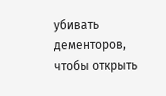убивать дементоров, чтобы открыть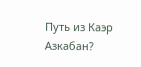Путь из Каэр Азкабан?